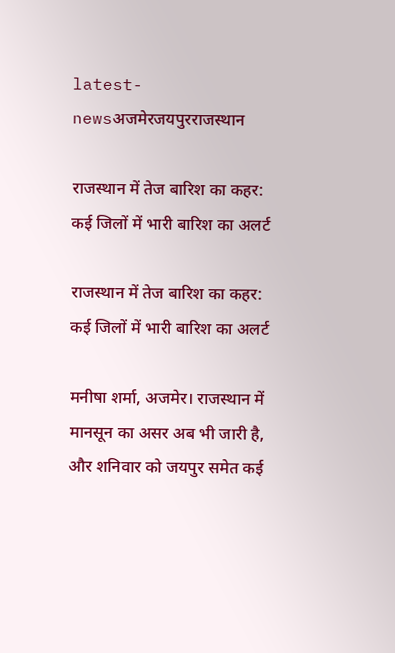latest-newsअजमेरजयपुरराजस्थान

राजस्थान में तेज बारिश का कहर: कई जिलों में भारी बारिश का अलर्ट

राजस्थान में तेज बारिश का कहर: कई जिलों में भारी बारिश का अलर्ट

मनीषा शर्मा, अजमेर। राजस्थान में मानसून का असर अब भी जारी है, और शनिवार को जयपुर समेत कई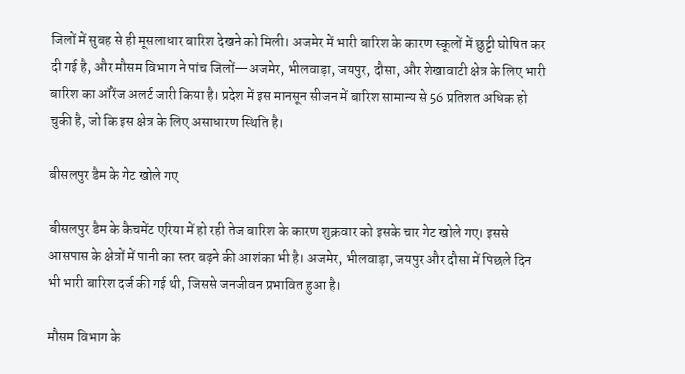जिलों में सुबह से ही मूसलाधार बारिश देखने को मिली। अजमेर में भारी बारिश के कारण स्कूलों में छुट्टी घोषित कर दी गई है, और मौसम विभाग ने पांच जिलों—अजमेर, भीलवाड़ा, जयपुर, दौसा, और शेखावाटी क्षेत्र के लिए भारी बारिश का ऑरेंज अलर्ट जारी किया है। प्रदेश में इस मानसून सीजन में बारिश सामान्य से 56 प्रतिशत अधिक हो चुकी है, जो कि इस क्षेत्र के लिए असाधारण स्थिति है।

बीसलपुर डैम के गेट खोले गए

बीसलपुर डैम के कैचमेंट एरिया में हो रही तेज बारिश के कारण शुक्रवार को इसके चार गेट खोले गए। इससे आसपास के क्षेत्रों में पानी का स्तर बढ़ने की आशंका भी है। अजमेर, भीलवाड़ा, जयपुर और दौसा में पिछले दिन भी भारी बारिश दर्ज की गई थी, जिससे जनजीवन प्रभावित हुआ है।

मौसम विभाग के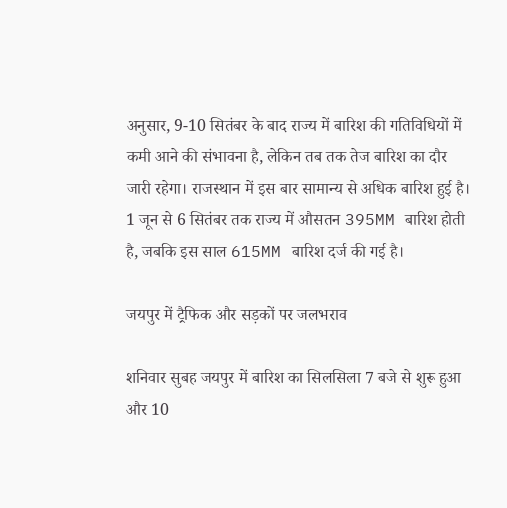अनुसार, 9-10 सितंबर के बाद राज्य में बारिश की गतिविधियों में कमी आने की संभावना है, लेकिन तब तक तेज बारिश का दौर जारी रहेगा। राजस्थान में इस बार सामान्य से अधिक बारिश हुई है। 1 जून से 6 सितंबर तक राज्य में औसतन 395MM बारिश होती है, जबकि इस साल 615MM बारिश दर्ज की गई है।

जयपुर में ट्रैफिक और सड़कों पर जलभराव

शनिवार सुबह जयपुर में बारिश का सिलसिला 7 बजे से शुरू हुआ और 10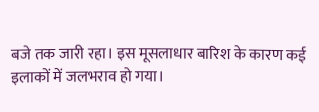बजे तक जारी रहा। इस मूसलाधार बारिश के कारण कई इलाकों में जलभराव हो गया।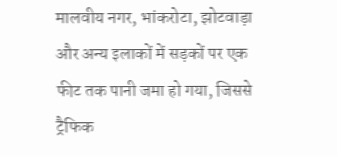मालवीय नगर, भांकरोटा, झोटवाड़ा और अन्य इलाकों में सड़कों पर एक फीट तक पानी जमा हो गया, जिससे ट्रैफिक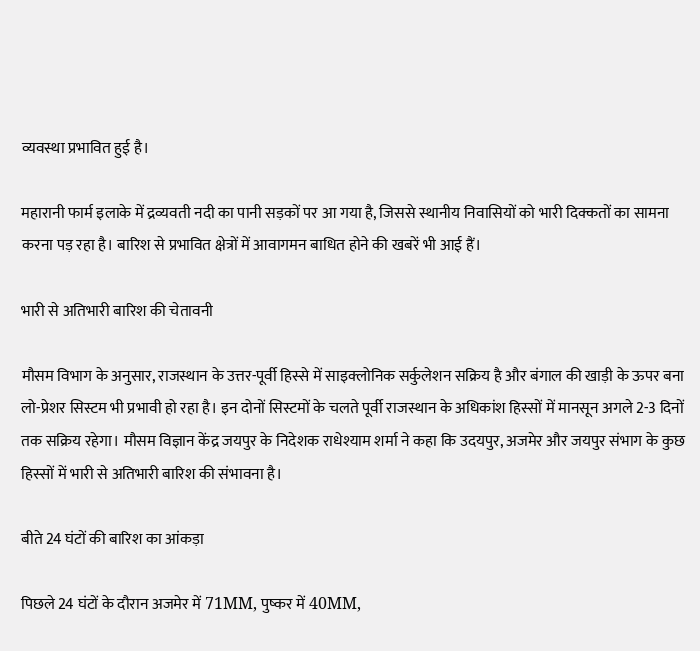व्यवस्था प्रभावित हुई है।

महारानी फार्म इलाके में द्रव्यवती नदी का पानी सड़कों पर आ गया है, जिससे स्थानीय निवासियों को भारी दिक्कतों का सामना करना पड़ रहा है। बारिश से प्रभावित क्षेत्रों में आवागमन बाधित होने की खबरें भी आई हैं।

भारी से अतिभारी बारिश की चेतावनी

मौसम विभाग के अनुसार, राजस्थान के उत्तर-पूर्वी हिस्से में साइक्लोनिक सर्कुलेशन सक्रिय है और बंगाल की खाड़ी के ऊपर बना लो-प्रेशर सिस्टम भी प्रभावी हो रहा है। इन दोनों सिस्टमों के चलते पूर्वी राजस्थान के अधिकांश हिस्सों में मानसून अगले 2-3 दिनों तक सक्रिय रहेगा। मौसम विज्ञान केंद्र जयपुर के निदेशक राधेश्याम शर्मा ने कहा कि उदयपुर, अजमेर और जयपुर संभाग के कुछ हिस्सों में भारी से अतिभारी बारिश की संभावना है।

बीते 24 घंटों की बारिश का आंकड़ा

पिछले 24 घंटों के दौरान अजमेर में 71MM, पुष्कर में 40MM,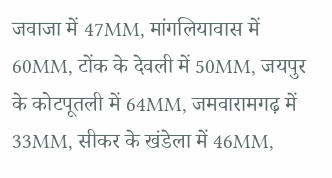जवाजा में 47MM, मांगलियावास में 60MM, टोंक के देवली में 50MM, जयपुर के कोटपूतली में 64MM, जमवारामगढ़ में 33MM, सीकर के खंडेला में 46MM,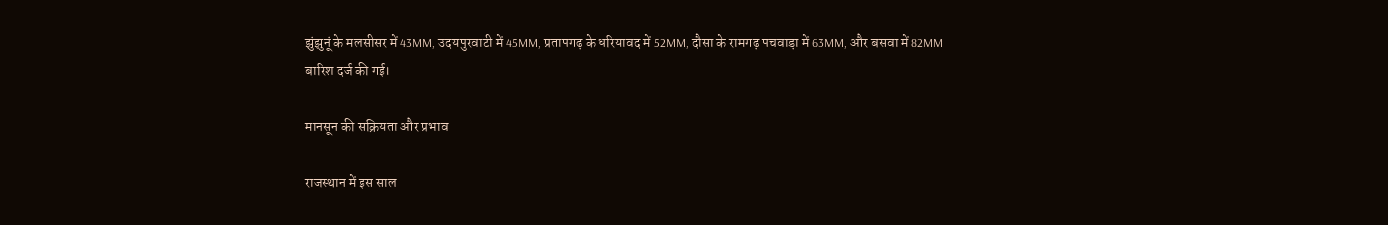झुंझुनूं के मलसीसर में 43MM, उदयपुरवाटी में 45MM, प्रतापगढ़ के धरियावद में 52MM, दौसा के रामगढ़ पचवाड़ा में 63MM, और बसवा में 82MM बारिश दर्ज की गई।

मानसून की सक्रियता और प्रभाव

राजस्थान में इस साल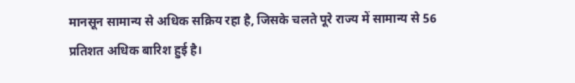मानसून सामान्य से अधिक सक्रिय रहा है, जिसके चलते पूरे राज्य में सामान्य से 56 प्रतिशत अधिक बारिश हुई है।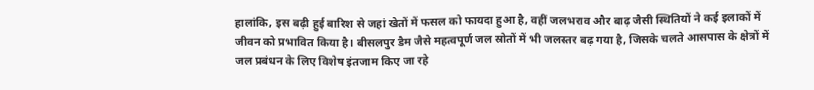हालांकि, इस बढ़ी हुई बारिश से जहां खेतों में फसल को फायदा हुआ है, वहीं जलभराव और बाढ़ जैसी स्थितियों ने कई इलाकों में जीवन को प्रभावित किया है। बीसलपुर डैम जैसे महत्वपूर्ण जल स्रोतों में भी जलस्तर बढ़ गया है, जिसके चलते आसपास के क्षेत्रों में जल प्रबंधन के लिए विशेष इंतजाम किए जा रहे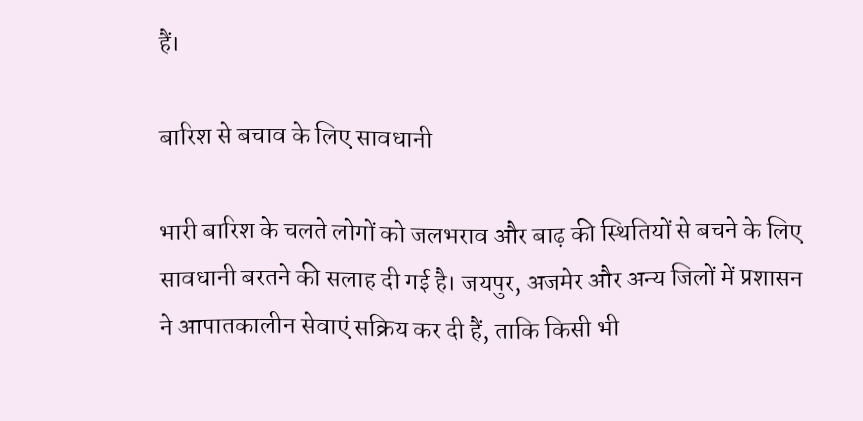हैं।

बारिश से बचाव के लिए सावधानी

भारी बारिश के चलते लोगों को जलभराव और बाढ़ की स्थितियों से बचने के लिए सावधानी बरतने की सलाह दी गई है। जयपुर, अजमेर और अन्य जिलों में प्रशासन ने आपातकालीन सेवाएं सक्रिय कर दी हैं, ताकि किसी भी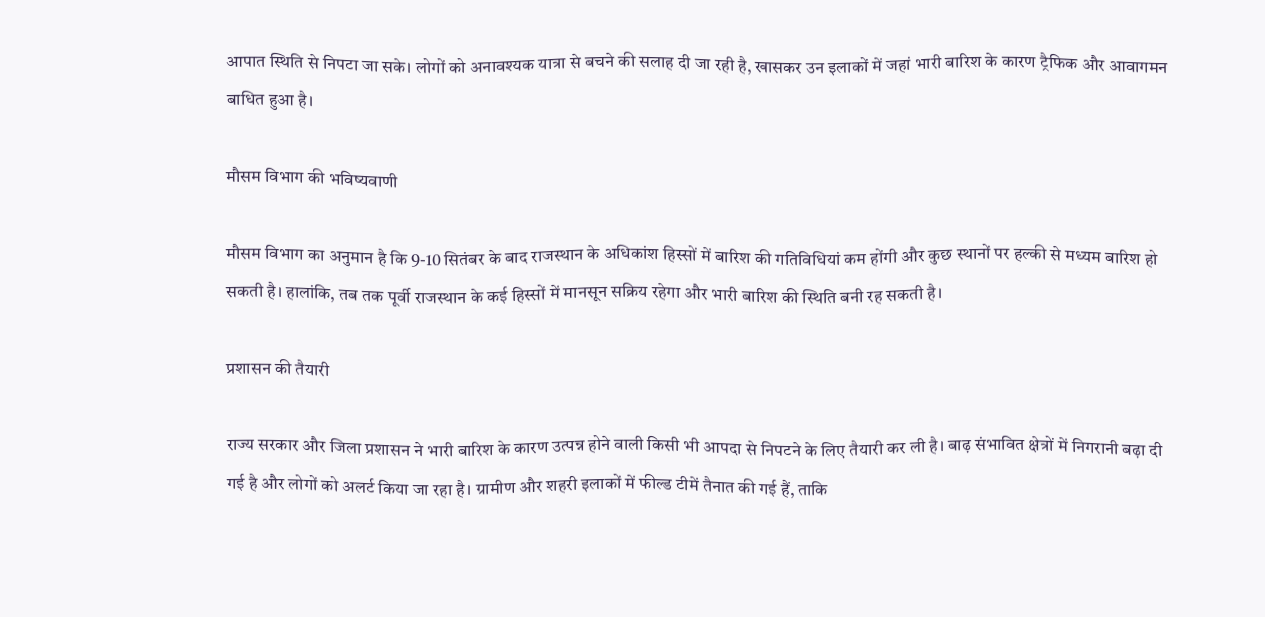आपात स्थिति से निपटा जा सके। लोगों को अनावश्यक यात्रा से बचने की सलाह दी जा रही है, खासकर उन इलाकों में जहां भारी बारिश के कारण ट्रैफिक और आवागमन बाधित हुआ है।

मौसम विभाग की भविष्यवाणी

मौसम विभाग का अनुमान है कि 9-10 सितंबर के बाद राजस्थान के अधिकांश हिस्सों में बारिश की गतिविधियां कम होंगी और कुछ स्थानों पर हल्की से मध्यम बारिश हो सकती है। हालांकि, तब तक पूर्वी राजस्थान के कई हिस्सों में मानसून सक्रिय रहेगा और भारी बारिश की स्थिति बनी रह सकती है।

प्रशासन की तैयारी

राज्य सरकार और जिला प्रशासन ने भारी बारिश के कारण उत्पन्न होने वाली किसी भी आपदा से निपटने के लिए तैयारी कर ली है। बाढ़ संभावित क्षेत्रों में निगरानी बढ़ा दी गई है और लोगों को अलर्ट किया जा रहा है। ग्रामीण और शहरी इलाकों में फील्ड टीमें तैनात की गई हैं, ताकि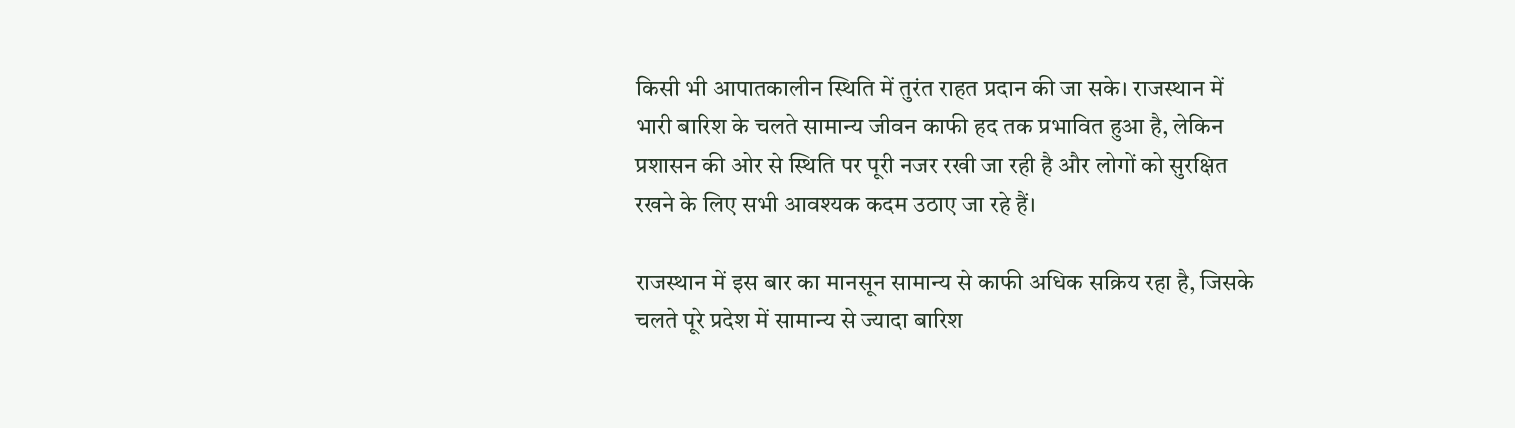किसी भी आपातकालीन स्थिति में तुरंत राहत प्रदान की जा सके। राजस्थान में भारी बारिश के चलते सामान्य जीवन काफी हद तक प्रभावित हुआ है, लेकिन प्रशासन की ओर से स्थिति पर पूरी नजर रखी जा रही है और लोगों को सुरक्षित रखने के लिए सभी आवश्यक कदम उठाए जा रहे हैं।

राजस्थान में इस बार का मानसून सामान्य से काफी अधिक सक्रिय रहा है, जिसके चलते पूरे प्रदेश में सामान्य से ज्यादा बारिश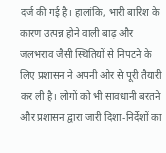दर्ज की गई है। हालांकि, भारी बारिश के कारण उत्पन्न होने वाली बाढ़ और जलभराव जैसी स्थितियों से निपटने के लिए प्रशासन ने अपनी ओर से पूरी तैयारी कर ली है। लोगों को भी सावधानी बरतने और प्रशासन द्वारा जारी दिशा-निर्देशों का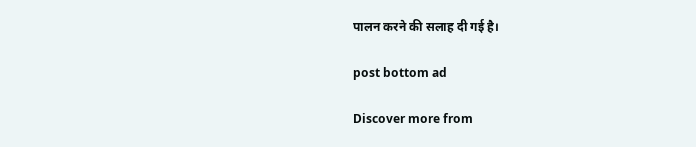पालन करने की सलाह दी गई है।

post bottom ad

Discover more from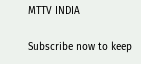MTTV INDIA

Subscribe now to keep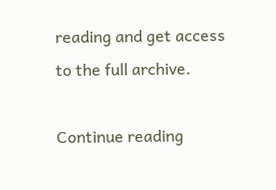reading and get access to the full archive.

Continue reading